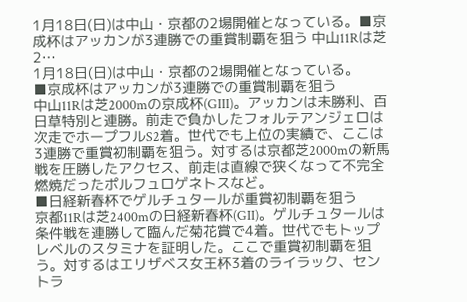1月18日(日)は中山・京都の2場開催となっている。■京成杯はアッカンが3連勝での重賞制覇を狙う 中山11Rは芝2…
1月18日(日)は中山・京都の2場開催となっている。
■京成杯はアッカンが3連勝での重賞制覇を狙う
中山11Rは芝2000mの京成杯(GIII)。アッカンは未勝利、百日草特別と連勝。前走で負かしたフォルテアンジェロは次走でホープフルS2着。世代でも上位の実績で、ここは3連勝で重賞初制覇を狙う。対するは京都芝2000mの新馬戦を圧勝したアクセス、前走は直線で狭くなって不完全燃焼だったポルフュロゲネトスなど。
■日経新春杯でゲルチュタールが重賞初制覇を狙う
京都11Rは芝2400mの日経新春杯(GII)。ゲルチュタールは条件戦を連勝して臨んだ菊花賞で4着。世代でもトップレベルのスタミナを証明した。ここで重賞初制覇を狙う。対するはエリザベス女王杯3着のライラック、セントラ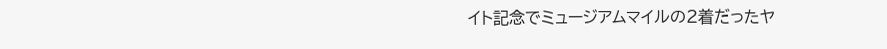イト記念でミュージアムマイルの2着だったヤ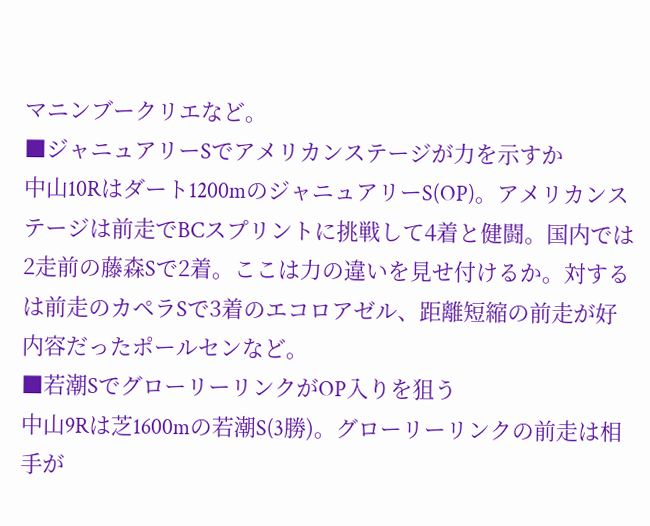マニンブークリエなど。
■ジャニュアリーSでアメリカンステージが力を示すか
中山10Rはダート1200mのジャニュアリーS(OP)。アメリカンステージは前走でBCスプリントに挑戦して4着と健闘。国内では2走前の藤森Sで2着。ここは力の違いを見せ付けるか。対するは前走のカペラSで3着のエコロアゼル、距離短縮の前走が好内容だったポールセンなど。
■若潮SでグローリーリンクがOP入りを狙う
中山9Rは芝1600mの若潮S(3勝)。グローリーリンクの前走は相手が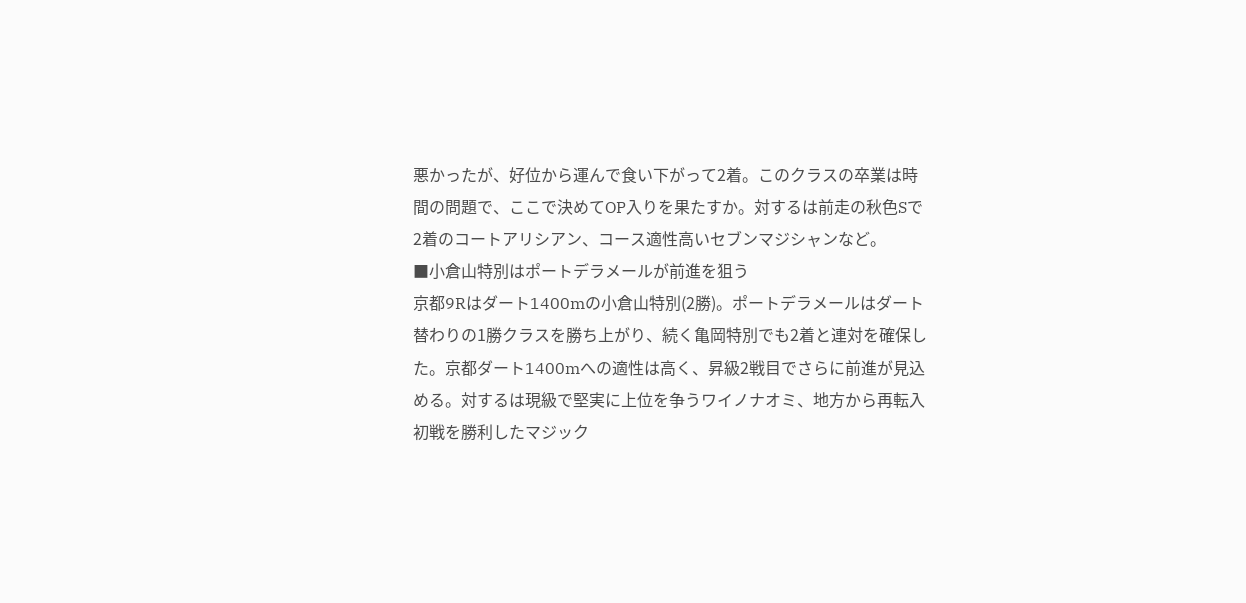悪かったが、好位から運んで食い下がって2着。このクラスの卒業は時間の問題で、ここで決めてOP入りを果たすか。対するは前走の秋色Sで2着のコートアリシアン、コース適性高いセブンマジシャンなど。
■小倉山特別はポートデラメールが前進を狙う
京都9Rはダート1400mの小倉山特別(2勝)。ポートデラメールはダート替わりの1勝クラスを勝ち上がり、続く亀岡特別でも2着と連対を確保した。京都ダート1400mへの適性は高く、昇級2戦目でさらに前進が見込める。対するは現級で堅実に上位を争うワイノナオミ、地方から再転入初戦を勝利したマジック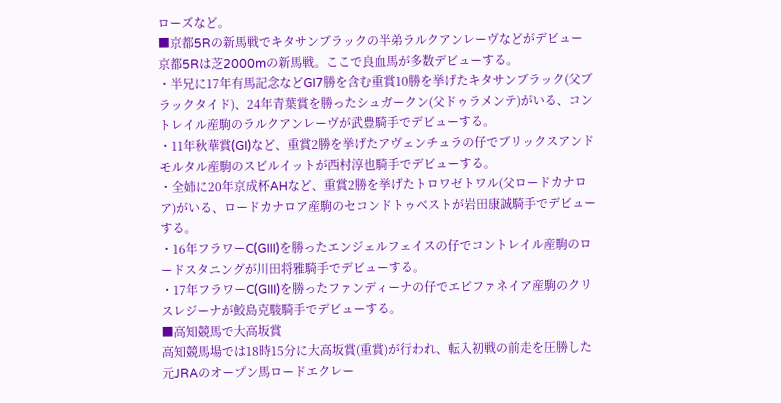ローズなど。
■京都5Rの新馬戦でキタサンブラックの半弟ラルクアンレーヴなどがデビュー
京都5Rは芝2000mの新馬戦。ここで良血馬が多数デビューする。
・半兄に17年有馬記念などGI7勝を含む重賞10勝を挙げたキタサンブラック(父ブラックタイド)、24年青葉賞を勝ったシュガークン(父ドゥラメンテ)がいる、コントレイル産駒のラルクアンレーヴが武豊騎手でデビューする。
・11年秋華賞(GI)など、重賞2勝を挙げたアヴェンチュラの仔でブリックスアンドモルタル産駒のスピルイットが西村淳也騎手でデビューする。
・全姉に20年京成杯AHなど、重賞2勝を挙げたトロワゼトワル(父ロードカナロア)がいる、ロードカナロア産駒のセコンドトゥベストが岩田康誠騎手でデビューする。
・16年フラワーC(GIII)を勝ったエンジェルフェイスの仔でコントレイル産駒のロードスタニングが川田将雅騎手でデビューする。
・17年フラワーC(GIII)を勝ったファンディーナの仔でエピファネイア産駒のクリスレジーナが鮫島克駿騎手でデビューする。
■高知競馬で大高坂賞
高知競馬場では18時15分に大高坂賞(重賞)が行われ、転入初戦の前走を圧勝した元JRAのオープン馬ロードエクレー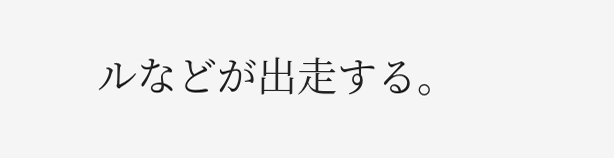ルなどが出走する。